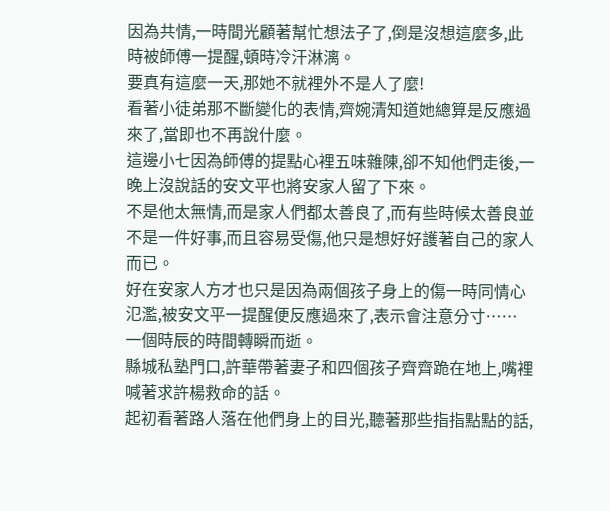因為共情,一時間光顧著幫忙想法子了,倒是沒想這麼多,此時被師傅一提醒,頓時冷汗淋漓。
要真有這麼一天,那她不就裡外不是人了麼!
看著小徒弟那不斷變化的表情,齊婉清知道她總算是反應過來了,當即也不再說什麼。
這邊小七因為師傅的提點心裡五味雜陳,卻不知他們走後,一晚上沒說話的安文平也將安家人留了下來。
不是他太無情,而是家人們都太善良了,而有些時候太善良並不是一件好事,而且容易受傷,他只是想好好護著自己的家人而已。
好在安家人方才也只是因為兩個孩子身上的傷一時同情心氾濫,被安文平一提醒便反應過來了,表示會注意分寸……
一個時辰的時間轉瞬而逝。
縣城私塾門口,許華帶著妻子和四個孩子齊齊跪在地上,嘴裡喊著求許楊救命的話。
起初看著路人落在他們身上的目光,聽著那些指指點點的話,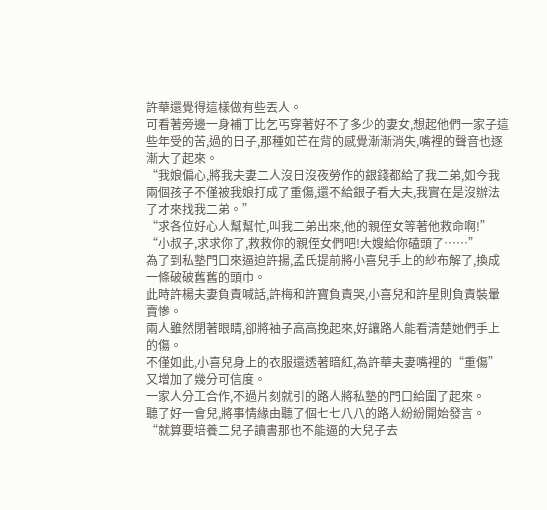許華還覺得這樣做有些丟人。
可看著旁邊一身補丁比乞丐穿著好不了多少的妻女,想起他們一家子這些年受的苦,過的日子,那種如芒在背的感覺漸漸消失,嘴裡的聲音也逐漸大了起來。
“我娘偏心,將我夫妻二人沒日沒夜勞作的銀錢都給了我二弟,如今我兩個孩子不僅被我娘打成了重傷,還不給銀子看大夫,我實在是沒辦法了才來找我二弟。”
“求各位好心人幫幫忙,叫我二弟出來,他的親侄女等著他救命啊!”
“小叔子,求求你了,救救你的親侄女們吧!大嫂給你磕頭了……”
為了到私塾門口來逼迫許揚,孟氏提前將小喜兒手上的紗布解了,換成一條破破舊舊的頭巾。
此時許楊夫妻負責喊話,許梅和許寶負責哭,小喜兒和許星則負責裝暈賣慘。
兩人雖然閉著眼睛,卻將袖子高高挽起來,好讓路人能看清楚她們手上的傷。
不僅如此,小喜兒身上的衣服還透著暗紅,為許華夫妻嘴裡的“重傷”又增加了幾分可信度。
一家人分工合作,不過片刻就引的路人將私塾的門口給圍了起來。
聽了好一會兒,將事情緣由聽了個七七八八的路人紛紛開始發言。
“就算要培養二兒子讀書那也不能逼的大兒子去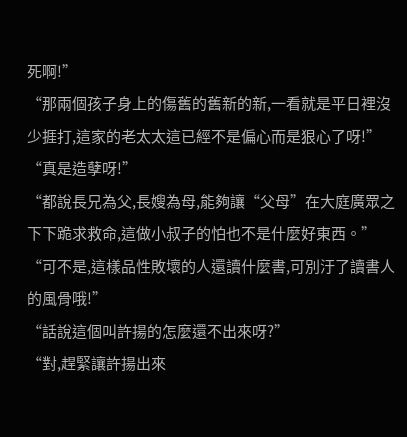死啊!”
“那兩個孩子身上的傷舊的舊新的新,一看就是平日裡沒少捱打,這家的老太太這已經不是偏心而是狠心了呀!”
“真是造孽呀!”
“都說長兄為父,長嫂為母,能夠讓“父母”在大庭廣眾之下下跪求救命,這做小叔子的怕也不是什麼好東西。”
“可不是,這樣品性敗壞的人還讀什麼書,可別汙了讀書人的風骨哦!”
“話說這個叫許揚的怎麼還不出來呀?”
“對,趕緊讓許揚出來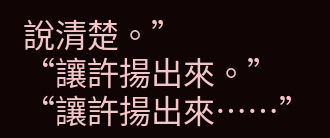說清楚。”
“讓許揚出來。”
“讓許揚出來……”